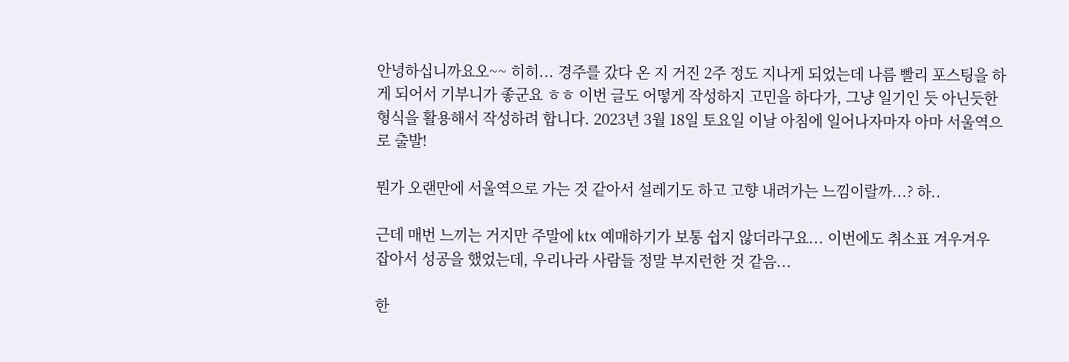안녕하십니까요오~~ 히히... 경주를 갔다 온 지 거진 2주 정도 지나게 되었는데 나름 빨리 포스팅을 하게 되어서 기부니가 좋군요 ㅎㅎ 이번 글도 어떻게 작성하지 고민을 하다가, 그냥 일기인 듯 아닌듯한 형식을 활용해서 작성하려 합니다. 2023년 3월 18일 토요일 이날 아침에 일어나자마자 아마 서울역으로 출발!

뭔가 오랜만에 서울역으로 가는 것 같아서 설레기도 하고 고향 내려가는 느낌이랄까...? 하..

근데 매번 느끼는 거지만 주말에 ktx 예매하기가 보통 쉽지 않더라구요... 이번에도 취소표 겨우겨우 잡아서 성공을 했었는데, 우리나라 사람들 정말 부지런한 것 같음...

한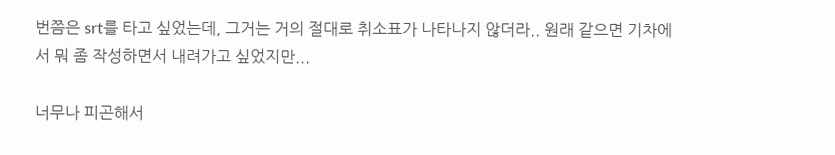번쯤은 srt를 타고 싶었는데, 그거는 거의 절대로 취소표가 나타나지 않더라.. 원래 같으면 기차에서 뭐 좀 작성하면서 내려가고 싶었지만...

너무나 피곤해서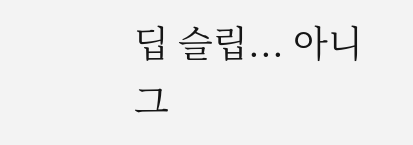딥 슬립... 아니 그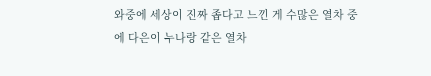와중에 세상이 진짜 좁다고 느낀 게 수많은 열차 중에 다은이 누나랑 같은 열차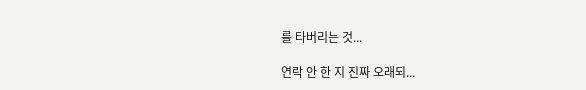를 타버리는 것...

연락 안 한 지 진짜 오래되...